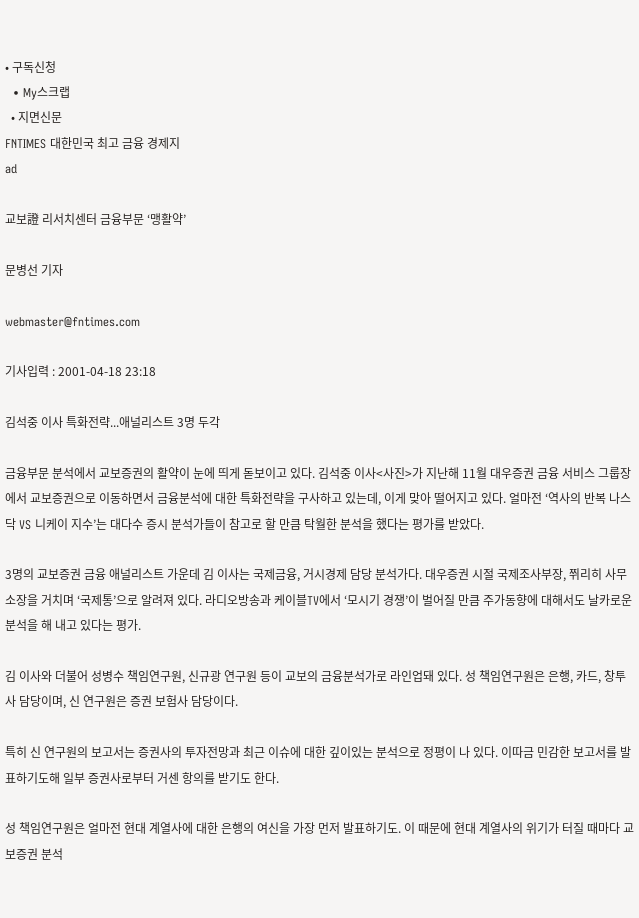• 구독신청
  • My스크랩
  • 지면신문
FNTIMES 대한민국 최고 금융 경제지
ad

교보證 리서치센터 금융부문 ‘맹활약’

문병선 기자

webmaster@fntimes.com

기사입력 : 2001-04-18 23:18

김석중 이사 특화전략...애널리스트 3명 두각

금융부문 분석에서 교보증권의 활약이 눈에 띄게 돋보이고 있다. 김석중 이사<사진>가 지난해 11월 대우증권 금융 서비스 그룹장에서 교보증권으로 이동하면서 금융분석에 대한 특화전략을 구사하고 있는데, 이게 맞아 떨어지고 있다. 얼마전 ‘역사의 반복 나스닥 VS 니케이 지수’는 대다수 증시 분석가들이 참고로 할 만큼 탁월한 분석을 했다는 평가를 받았다.

3명의 교보증권 금융 애널리스트 가운데 김 이사는 국제금융, 거시경제 담당 분석가다. 대우증권 시절 국제조사부장, 쮜리히 사무소장을 거치며 ‘국제통’으로 알려져 있다. 라디오방송과 케이블TV에서 ‘모시기 경쟁’이 벌어질 만큼 주가동향에 대해서도 날카로운 분석을 해 내고 있다는 평가.

김 이사와 더불어 성병수 책임연구원, 신규광 연구원 등이 교보의 금융분석가로 라인업돼 있다. 성 책임연구원은 은행, 카드, 창투사 담당이며, 신 연구원은 증권 보험사 담당이다.

특히 신 연구원의 보고서는 증권사의 투자전망과 최근 이슈에 대한 깊이있는 분석으로 정평이 나 있다. 이따금 민감한 보고서를 발표하기도해 일부 증권사로부터 거센 항의를 받기도 한다.

성 책임연구원은 얼마전 현대 계열사에 대한 은행의 여신을 가장 먼저 발표하기도. 이 때문에 현대 계열사의 위기가 터질 때마다 교보증권 분석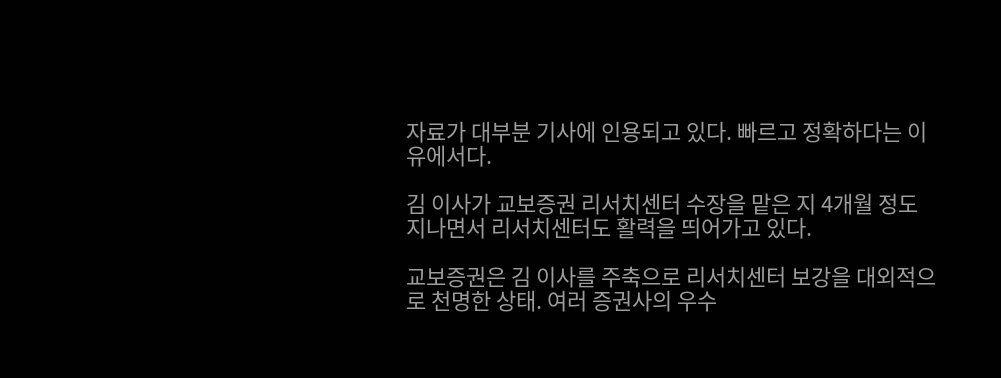자료가 대부분 기사에 인용되고 있다. 빠르고 정확하다는 이유에서다.

김 이사가 교보증권 리서치센터 수장을 맡은 지 4개월 정도 지나면서 리서치센터도 활력을 띄어가고 있다.

교보증권은 김 이사를 주축으로 리서치센터 보강을 대외적으로 천명한 상태. 여러 증권사의 우수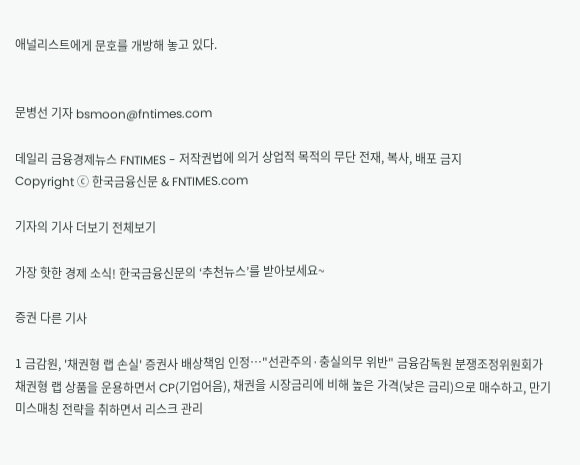애널리스트에게 문호를 개방해 놓고 있다.


문병선 기자 bsmoon@fntimes.com

데일리 금융경제뉴스 FNTIMES - 저작권법에 의거 상업적 목적의 무단 전재, 복사, 배포 금지
Copyright ⓒ 한국금융신문 & FNTIMES.com

기자의 기사 더보기 전체보기

가장 핫한 경제 소식! 한국금융신문의 ‘추천뉴스’를 받아보세요~

증권 다른 기사

1 금감원, '채권형 랩 손실' 증권사 배상책임 인정…"선관주의·충실의무 위반" 금융감독원 분쟁조정위원회가 채권형 랩 상품을 운용하면서 CP(기업어음), 채권을 시장금리에 비해 높은 가격(낮은 금리)으로 매수하고, 만기 미스매칭 전략을 취하면서 리스크 관리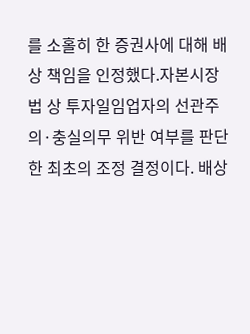를 소홀히 한 증권사에 대해 배상 책임을 인정했다.자본시장법 상 투자일임업자의 선관주의·충실의무 위반 여부를 판단한 최초의 조정 결정이다. 배상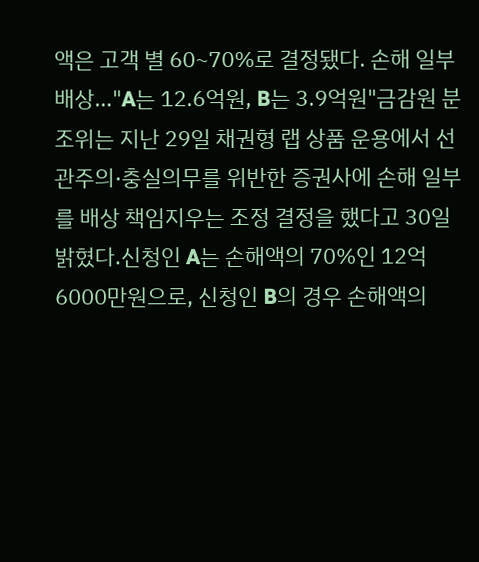액은 고객 별 60~70%로 결정됐다. 손해 일부 배상…"A는 12.6억원, B는 3.9억원"금감원 분조위는 지난 29일 채권형 랩 상품 운용에서 선관주의·충실의무를 위반한 증권사에 손해 일부를 배상 책임지우는 조정 결정을 했다고 30일 밝혔다.신청인 A는 손해액의 70%인 12억6000만원으로, 신청인 B의 경우 손해액의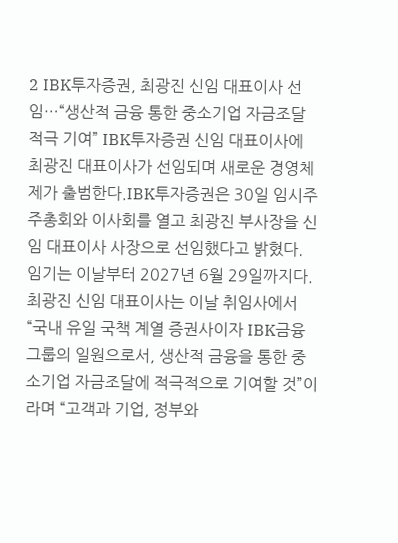2 IBK투자증권, 최광진 신임 대표이사 선임…“생산적 금융 통한 중소기업 자금조달 적극 기여” IBK투자증권 신임 대표이사에 최광진 대표이사가 선임되며 새로운 경영체제가 출범한다.IBK투자증권은 30일 임시주주총회와 이사회를 열고 최광진 부사장을 신임 대표이사 사장으로 선임했다고 밝혔다. 임기는 이날부터 2027년 6월 29일까지다.최광진 신임 대표이사는 이날 취임사에서 “국내 유일 국책 계열 증권사이자 IBK금융그룹의 일원으로서, 생산적 금융을 통한 중소기업 자금조달에 적극적으로 기여할 것”이라며 “고객과 기업, 정부와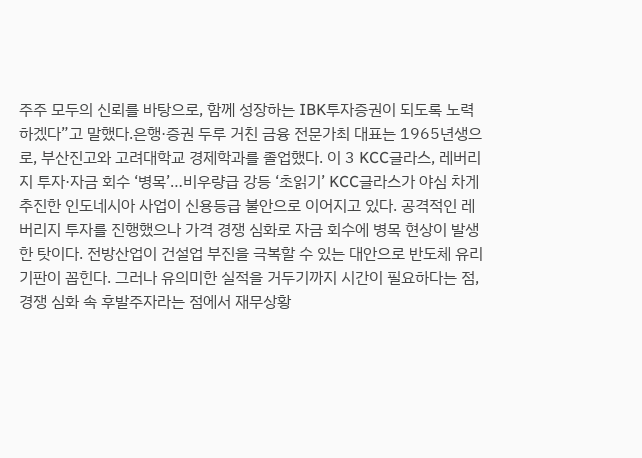주주 모두의 신뢰를 바탕으로, 함께 성장하는 IBK투자증권이 되도록 노력하겠다”고 말했다.은행·증권 두루 거친 금융 전문가최 대표는 1965년생으로, 부산진고와 고려대학교 경제학과를 졸업했다. 이 3 KCC글라스, 레버리지 투자·자금 회수 ‘병목’…비우량급 강등 ‘초읽기’ KCC글라스가 야심 차게 추진한 인도네시아 사업이 신용등급 불안으로 이어지고 있다. 공격적인 레버리지 투자를 진행했으나 가격 경쟁 심화로 자금 회수에 병목 현상이 발생한 탓이다. 전방산업이 건설업 부진을 극복할 수 있는 대안으로 반도체 유리기판이 꼽힌다. 그러나 유의미한 실적을 거두기까지 시간이 필요하다는 점, 경쟁 심화 속 후발주자라는 점에서 재무상황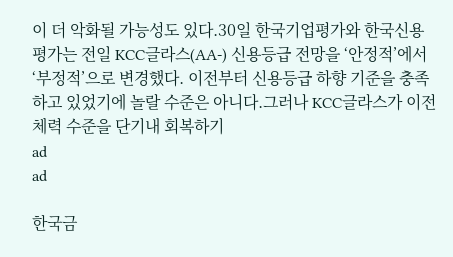이 더 악화될 가능성도 있다.30일 한국기업평가와 한국신용평가는 전일 KCC글라스(AA-) 신용등급 전망을 ‘안정적’에서 ‘부정적’으로 변경했다. 이전부터 신용등급 하향 기준을 충족하고 있었기에 놀랄 수준은 아니다.그러나 KCC글라스가 이전 체력 수준을 단기내 회복하기
ad
ad

한국금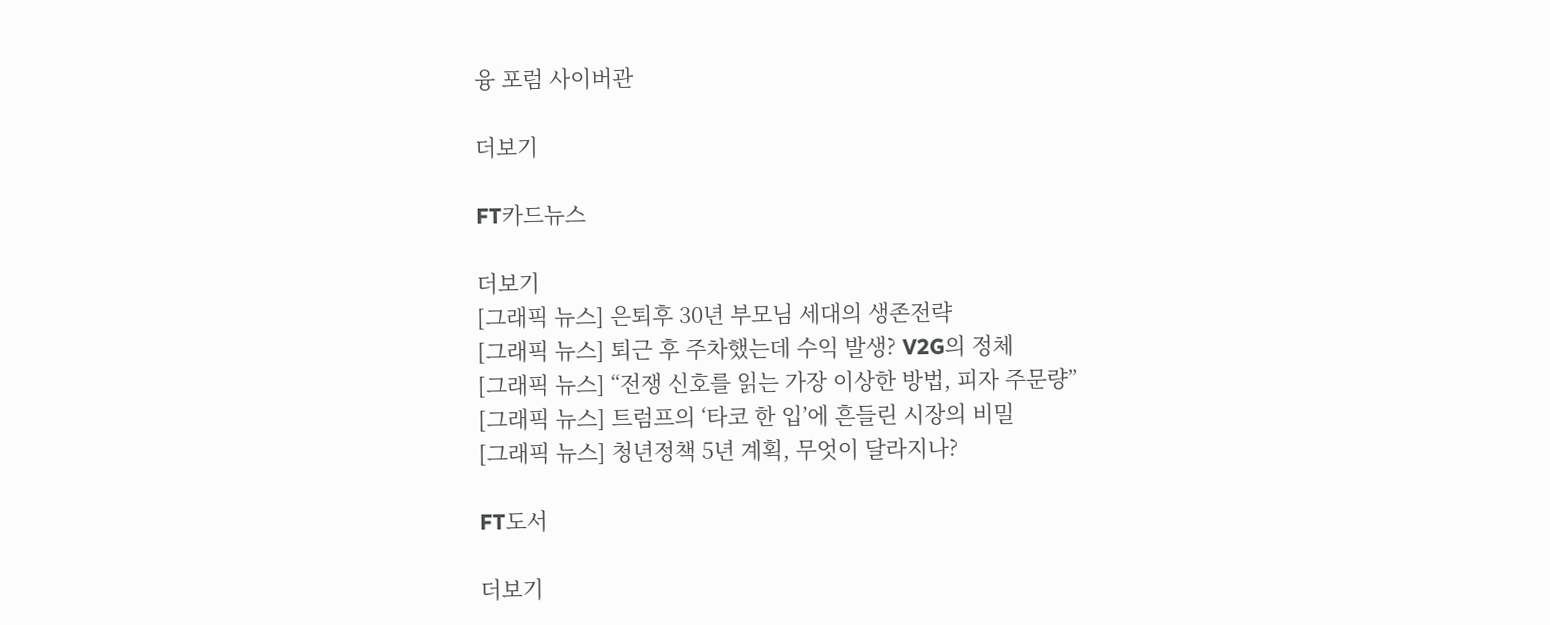융 포럼 사이버관

더보기

FT카드뉴스

더보기
[그래픽 뉴스] 은퇴후 30년 부모님 세대의 생존전략
[그래픽 뉴스] 퇴근 후 주차했는데 수익 발생? V2G의 정체
[그래픽 뉴스] “전쟁 신호를 읽는 가장 이상한 방법, 피자 주문량”
[그래픽 뉴스] 트럼프의 ‘타코 한 입’에 흔들린 시장의 비밀
[그래픽 뉴스] 청년정책 5년 계획, 무엇이 달라지나?

FT도서

더보기